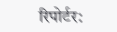रिपोर्टर: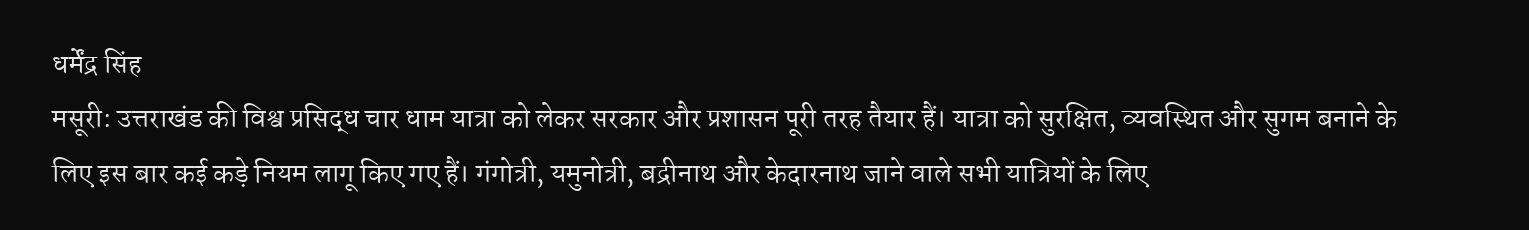धर्मेंद्र सिंह
मसूरी: उत्तराखंड की विश्व प्रसिद्ध चार धाम यात्रा को लेकर सरकार और प्रशासन पूरी तरह तैयार हैं। यात्रा को सुरक्षित, व्यवस्थित और सुगम बनाने के लिए इस बार कई कड़े नियम लागू किए गए हैं। गंगोत्री, यमुनोत्री, बद्रीनाथ और केदारनाथ जाने वाले सभी यात्रियों के लिए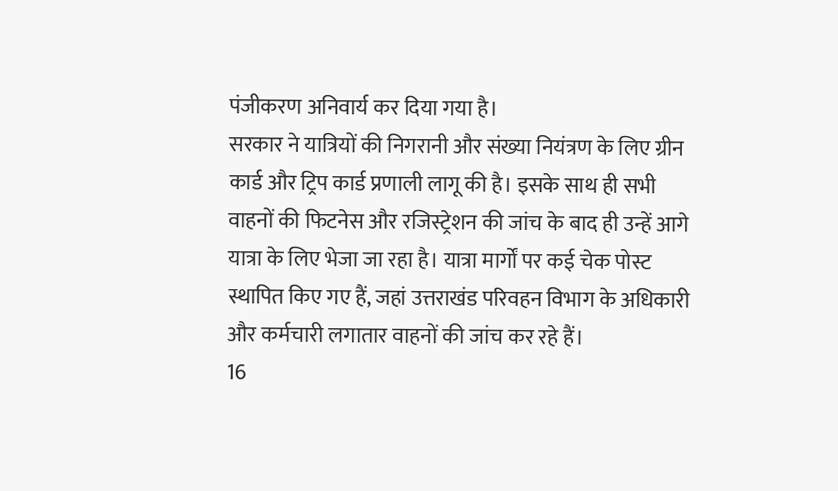पंजीकरण अनिवार्य कर दिया गया है।
सरकार ने यात्रियों की निगरानी और संख्या नियंत्रण के लिए ग्रीन कार्ड और ट्रिप कार्ड प्रणाली लागू की है। इसके साथ ही सभी वाहनों की फिटनेस और रजिस्ट्रेशन की जांच के बाद ही उन्हें आगे यात्रा के लिए भेजा जा रहा है। यात्रा मार्गों पर कई चेक पोस्ट स्थापित किए गए हैं, जहां उत्तराखंड परिवहन विभाग के अधिकारी और कर्मचारी लगातार वाहनों की जांच कर रहे हैं।
16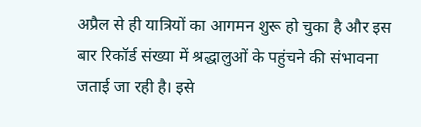अप्रैल से ही यात्रियों का आगमन शुरू हो चुका है और इस बार रिकॉर्ड संख्या में श्रद्धालुओं के पहुंचने की संभावना जताई जा रही है। इसे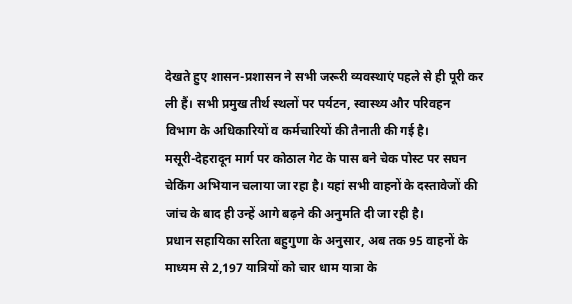देखते हुए शासन-प्रशासन ने सभी जरूरी व्यवस्थाएं पहले से ही पूरी कर ली हैं। सभी प्रमुख तीर्थ स्थलों पर पर्यटन, स्वास्थ्य और परिवहन विभाग के अधिकारियों व कर्मचारियों की तैनाती की गई है।
मसूरी-देहरादून मार्ग पर कोठाल गेट के पास बने चेक पोस्ट पर सघन चेकिंग अभियान चलाया जा रहा है। यहां सभी वाहनों के दस्तावेजों की जांच के बाद ही उन्हें आगे बढ़ने की अनुमति दी जा रही है।
प्रधान सहायिका सरिता बहुगुणा के अनुसार, अब तक 95 वाहनों के माध्यम से 2,197 यात्रियों को चार धाम यात्रा के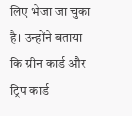लिए भेजा जा चुका है। उन्होंने बताया कि ग्रीन कार्ड और ट्रिप कार्ड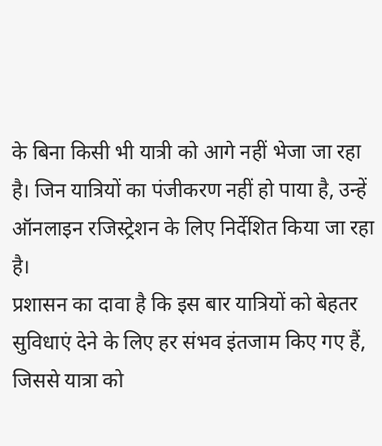के बिना किसी भी यात्री को आगे नहीं भेजा जा रहा है। जिन यात्रियों का पंजीकरण नहीं हो पाया है, उन्हें ऑनलाइन रजिस्ट्रेशन के लिए निर्देशित किया जा रहा है।
प्रशासन का दावा है कि इस बार यात्रियों को बेहतर सुविधाएं देने के लिए हर संभव इंतजाम किए गए हैं, जिससे यात्रा को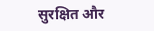सुरक्षित और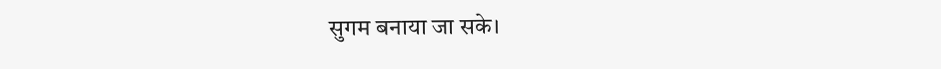सुगम बनाया जा सके।